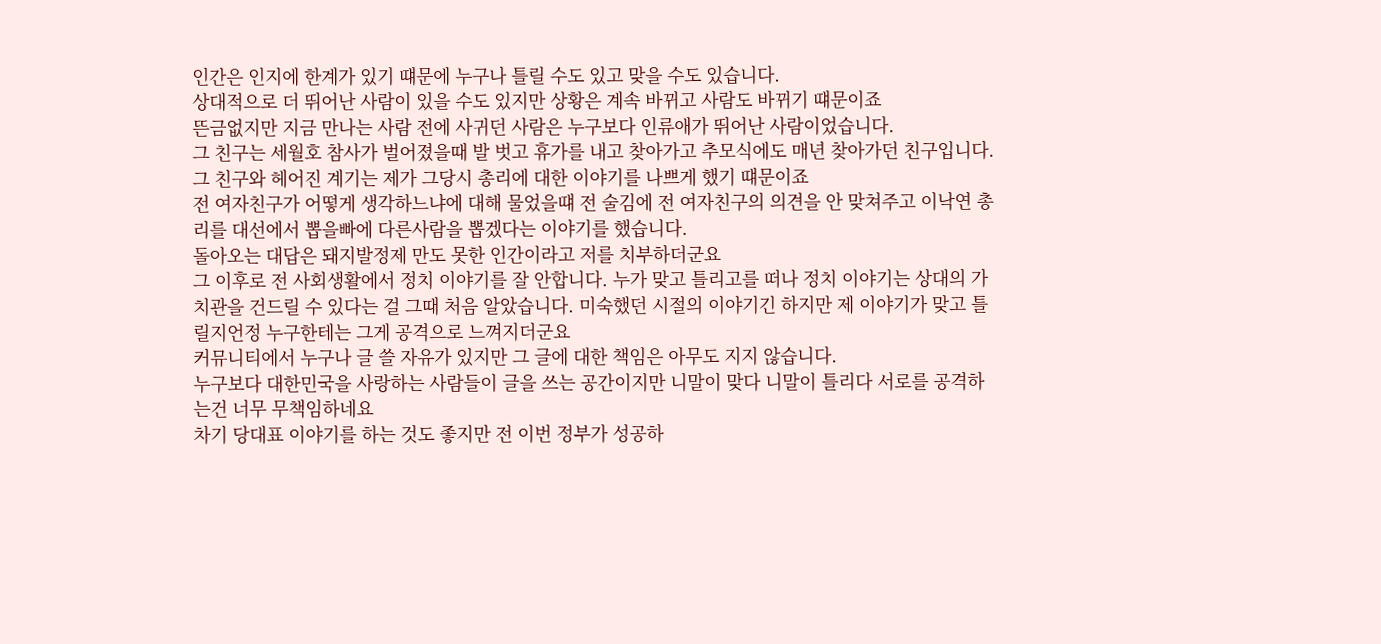인간은 인지에 한계가 있기 떄문에 누구나 틀릴 수도 있고 맞을 수도 있습니다.
상대적으로 더 뛰어난 사람이 있을 수도 있지만 상황은 계속 바뀌고 사람도 바뀌기 떄문이죠
뜬금없지만 지금 만나는 사람 전에 사귀던 사람은 누구보다 인류애가 뛰어난 사람이었습니다.
그 친구는 세월호 참사가 벌어졌을때 발 벗고 휴가를 내고 찾아가고 추모식에도 매년 찾아가던 친구입니다.
그 친구와 헤어진 계기는 제가 그당시 총리에 대한 이야기를 나쁘게 했기 떄문이죠
전 여자친구가 어떻게 생각하느냐에 대해 물었을떄 전 술김에 전 여자친구의 의견을 안 맞쳐주고 이낙연 총리를 대선에서 뽑을빠에 다른사람을 뽑겠다는 이야기를 했습니다.
돌아오는 대답은 돼지발정제 만도 못한 인간이라고 저를 치부하더군요
그 이후로 전 사회생활에서 정치 이야기를 잘 안합니다. 누가 맞고 틀리고를 떠나 정치 이야기는 상대의 가치관을 건드릴 수 있다는 걸 그때 처음 알았습니다. 미숙했던 시절의 이야기긴 하지만 제 이야기가 맞고 틀릴지언정 누구한테는 그게 공격으로 느껴지더군요
커뮤니티에서 누구나 글 쓸 자유가 있지만 그 글에 대한 책임은 아무도 지지 않습니다.
누구보다 대한민국을 사랑하는 사람들이 글을 쓰는 공간이지만 니말이 맞다 니말이 틀리다 서로를 공격하는건 너무 무책임하네요
차기 당대표 이야기를 하는 것도 좋지만 전 이번 정부가 성공하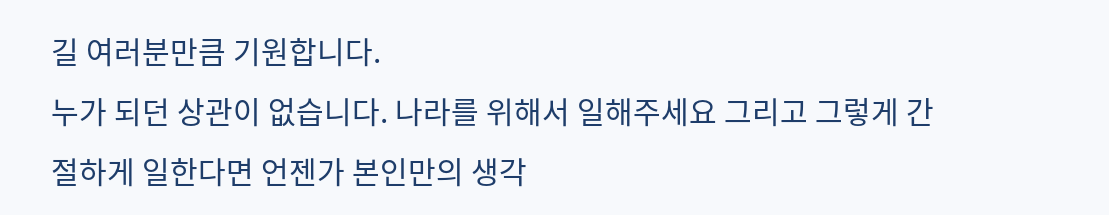길 여러분만큼 기원합니다.
누가 되던 상관이 없습니다. 나라를 위해서 일해주세요 그리고 그렇게 간절하게 일한다면 언젠가 본인만의 생각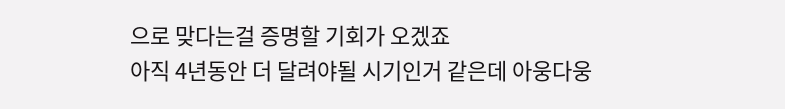으로 맞다는걸 증명할 기회가 오겠죠
아직 4년동안 더 달려야될 시기인거 같은데 아웅다웅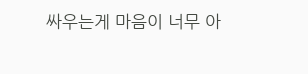싸우는게 마음이 너무 아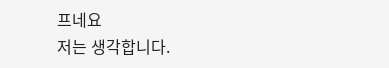프네요
저는 생각합니다.